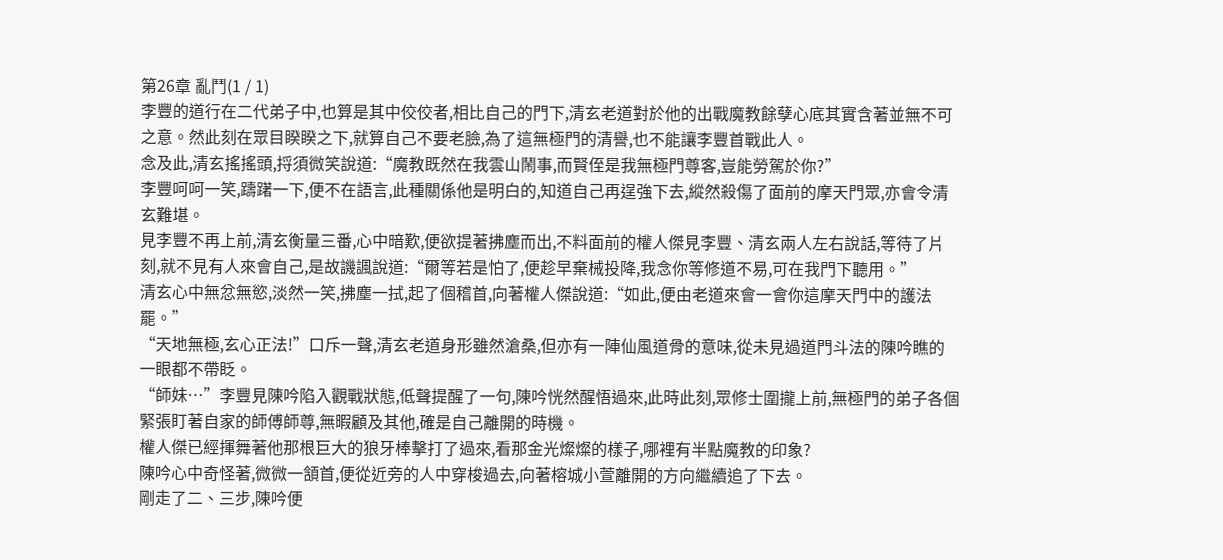第26章 亂鬥(1 / 1)
李豐的道行在二代弟子中,也算是其中佼佼者,相比自己的門下,清玄老道對於他的出戰魔教餘孽心底其實含著並無不可之意。然此刻在眾目睽睽之下,就算自己不要老臉,為了這無極門的清譽,也不能讓李豐首戰此人。
念及此,清玄搖搖頭,捋須微笑說道:“魔教既然在我雲山鬧事,而賢侄是我無極門尊客,豈能勞駕於你?”
李豐呵呵一笑,躊躇一下,便不在語言,此種關係他是明白的,知道自己再逞強下去,縱然殺傷了面前的摩天門眾,亦會令清玄難堪。
見李豐不再上前,清玄衡量三番,心中暗歎,便欲提著拂塵而出,不料面前的權人傑見李豐、清玄兩人左右說話,等待了片刻,就不見有人來會自己,是故譏諷說道:“爾等若是怕了,便趁早棄械投降,我念你等修道不易,可在我門下聽用。”
清玄心中無忿無慾,淡然一笑,拂塵一拭,起了個稽首,向著權人傑說道:“如此,便由老道來會一會你這摩天門中的護法罷。”
“天地無極,玄心正法!”口斥一聲,清玄老道身形雖然滄桑,但亦有一陣仙風道骨的意味,從未見過道門斗法的陳吟瞧的一眼都不帶眨。
“師妹…”李豐見陳吟陷入觀戰狀態,低聲提醒了一句,陳吟恍然醒悟過來,此時此刻,眾修士圍攏上前,無極門的弟子各個緊張盯著自家的師傅師尊,無暇顧及其他,確是自己離開的時機。
權人傑已經揮舞著他那根巨大的狼牙棒擊打了過來,看那金光燦燦的樣子,哪裡有半點魔教的印象?
陳吟心中奇怪著,微微一頷首,便從近旁的人中穿梭過去,向著榕城小萱離開的方向繼續追了下去。
剛走了二、三步,陳吟便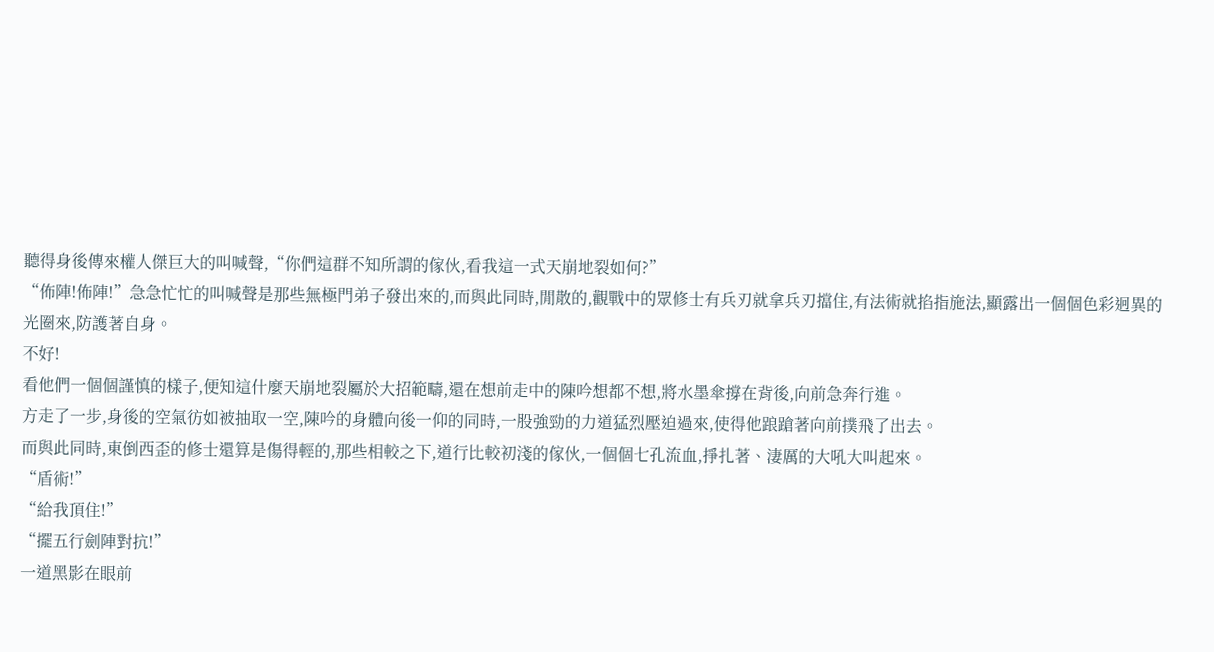聽得身後傳來權人傑巨大的叫喊聲,“你們這群不知所謂的傢伙,看我這一式天崩地裂如何?”
“佈陣!佈陣!”急急忙忙的叫喊聲是那些無極門弟子發出來的,而與此同時,閒散的,觀戰中的眾修士有兵刃就拿兵刃擋住,有法術就掐指施法,顯露出一個個色彩迥異的光圈來,防護著自身。
不好!
看他們一個個謹慎的樣子,便知這什麼天崩地裂屬於大招範疇,還在想前走中的陳吟想都不想,將水墨傘撐在背後,向前急奔行進。
方走了一步,身後的空氣彷如被抽取一空,陳吟的身體向後一仰的同時,一股強勁的力道猛烈壓迫過來,使得他踉蹌著向前撲飛了出去。
而與此同時,東倒西歪的修士還算是傷得輕的,那些相較之下,道行比較初淺的傢伙,一個個七孔流血,掙扎著、淒厲的大吼大叫起來。
“盾術!”
“給我頂住!”
“擺五行劍陣對抗!”
一道黑影在眼前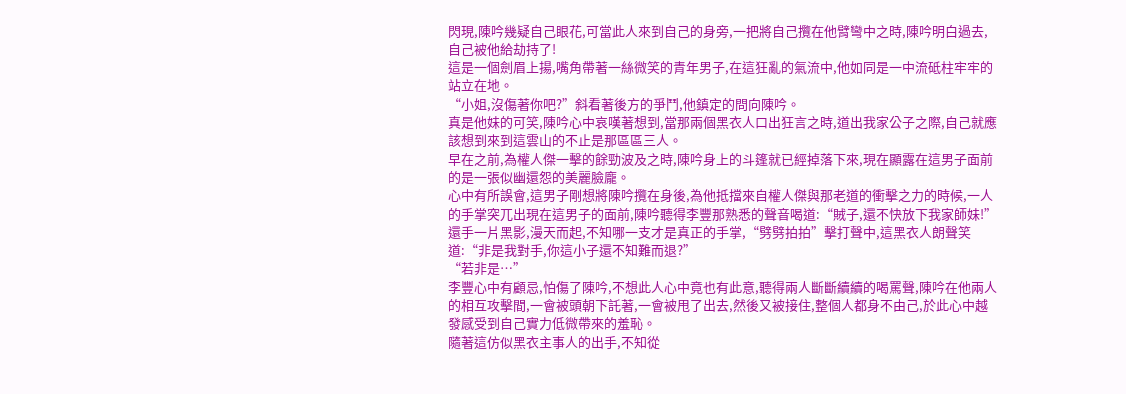閃現,陳吟幾疑自己眼花,可當此人來到自己的身旁,一把將自己攬在他臂彎中之時,陳吟明白過去,自己被他給劫持了!
這是一個劍眉上揚,嘴角帶著一絲微笑的青年男子,在這狂亂的氣流中,他如同是一中流砥柱牢牢的站立在地。
“小姐,沒傷著你吧?”斜看著後方的爭鬥,他鎮定的問向陳吟。
真是他妹的可笑,陳吟心中哀嘆著想到,當那兩個黑衣人口出狂言之時,道出我家公子之際,自己就應該想到來到這雲山的不止是那區區三人。
早在之前,為權人傑一擊的餘勁波及之時,陳吟身上的斗篷就已經掉落下來,現在顯露在這男子面前的是一張似幽還怨的美麗臉龐。
心中有所誤會,這男子剛想將陳吟攬在身後,為他抵擋來自權人傑與那老道的衝擊之力的時候,一人的手掌突兀出現在這男子的面前,陳吟聽得李豐那熟悉的聲音喝道:“賊子,還不快放下我家師妹!”
還手一片黑影,漫天而起,不知哪一支才是真正的手掌,“劈劈拍拍”擊打聲中,這黑衣人朗聲笑道:“非是我對手,你這小子還不知難而退?”
“若非是…”
李豐心中有顧忌,怕傷了陳吟,不想此人心中竟也有此意,聽得兩人斷斷續續的喝罵聲,陳吟在他兩人的相互攻擊間,一會被頭朝下託著,一會被甩了出去,然後又被接住,整個人都身不由己,於此心中越發感受到自己實力低微帶來的羞恥。
隨著這仿似黑衣主事人的出手,不知從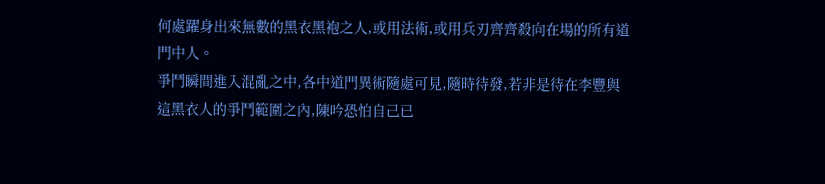何處躍身出來無數的黑衣黑袍之人,或用法術,或用兵刃齊齊殺向在場的所有道門中人。
爭鬥瞬間進入混亂之中,各中道門異術隨處可見,隨時待發,若非是待在李豐與這黑衣人的爭鬥範圍之內,陳吟恐怕自己已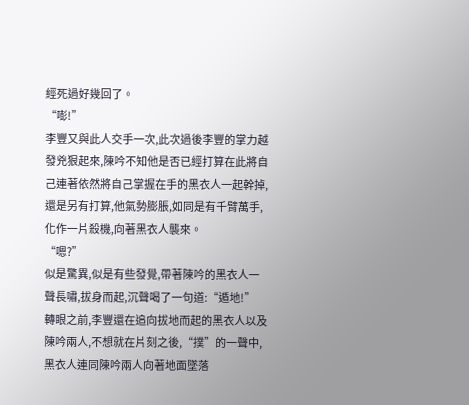經死過好幾回了。
“嘭!”
李豐又與此人交手一次,此次過後李豐的掌力越發兇狠起來,陳吟不知他是否已經打算在此將自己連著依然將自己掌握在手的黑衣人一起幹掉,還是另有打算,他氣勢膨脹,如同是有千臂萬手,化作一片殺機,向著黑衣人襲來。
“嗯?”
似是驚異,似是有些發覺,帶著陳吟的黑衣人一聲長嘯,拔身而起,沉聲喝了一句道:“遁地!”
轉眼之前,李豐還在追向拔地而起的黑衣人以及陳吟兩人,不想就在片刻之後,“撲”的一聲中,黑衣人連同陳吟兩人向著地面墜落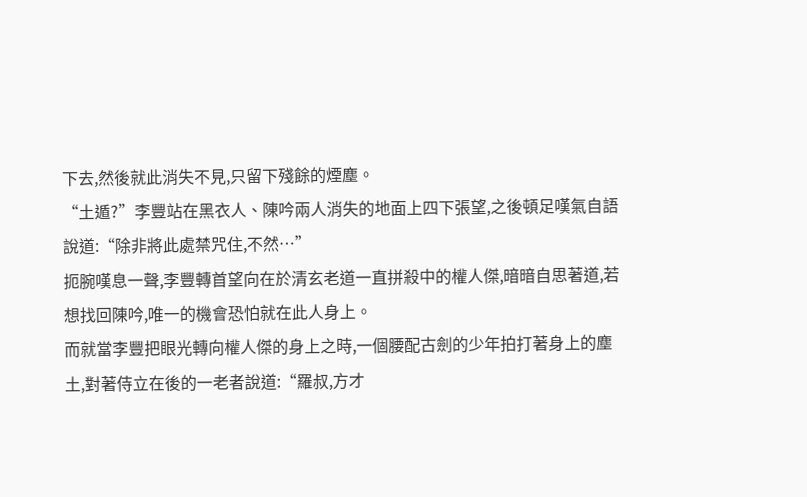下去,然後就此消失不見,只留下殘餘的煙塵。
“土遁?”李豐站在黑衣人、陳吟兩人消失的地面上四下張望,之後頓足嘆氣自語說道:“除非將此處禁咒住,不然…”
扼腕嘆息一聲,李豐轉首望向在於清玄老道一直拼殺中的權人傑,暗暗自思著道,若想找回陳吟,唯一的機會恐怕就在此人身上。
而就當李豐把眼光轉向權人傑的身上之時,一個腰配古劍的少年拍打著身上的塵土,對著侍立在後的一老者說道:“羅叔,方才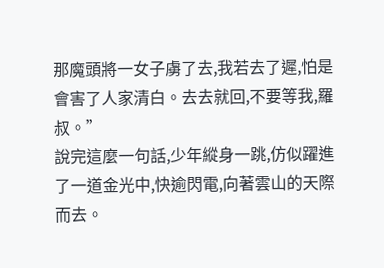那魔頭將一女子虜了去,我若去了遲,怕是會害了人家清白。去去就回,不要等我,羅叔。”
說完這麼一句話,少年縱身一跳,仿似躍進了一道金光中,快逾閃電,向著雲山的天際而去。